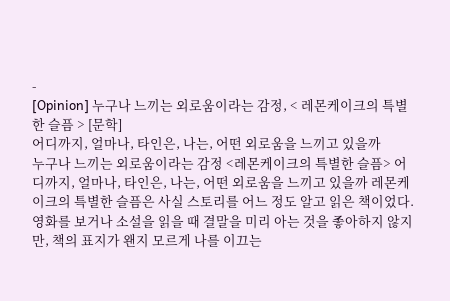-
[Opinion] 누구나 느끼는 외로움이라는 감정, < 레몬케이크의 특별한 슬픔 > [문학]
어디까지, 얼마나, 타인은, 나는, 어떤 외로움을 느끼고 있을까
누구나 느끼는 외로움이라는 감정 <레몬케이크의 특별한 슬픔> 어디까지, 얼마나, 타인은, 나는, 어떤 외로움을 느끼고 있을까 레몬케이크의 특별한 슬픔은 사실 스토리를 어느 정도 알고 읽은 책이었다. 영화를 보거나 소설을 읽을 때 결말을 미리 아는 것을 좋아하지 않지만, 책의 표지가 왠지 모르게 나를 이끄는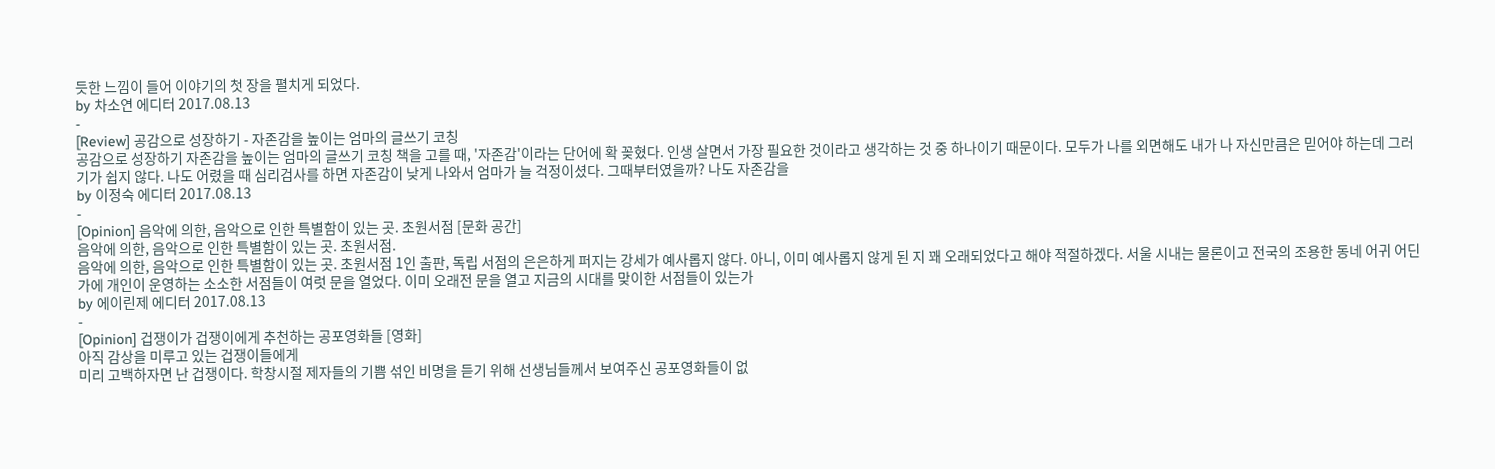듯한 느낌이 들어 이야기의 첫 장을 펼치게 되었다.
by 차소연 에디터 2017.08.13
-
[Review] 공감으로 성장하기 - 자존감을 높이는 엄마의 글쓰기 코칭
공감으로 성장하기 자존감을 높이는 엄마의 글쓰기 코칭 책을 고를 때, '자존감'이라는 단어에 확 꽂혔다. 인생 살면서 가장 필요한 것이라고 생각하는 것 중 하나이기 때문이다. 모두가 나를 외면해도 내가 나 자신만큼은 믿어야 하는데 그러기가 쉽지 않다. 나도 어렸을 때 심리검사를 하면 자존감이 낮게 나와서 엄마가 늘 걱정이셨다. 그때부터였을까? 나도 자존감을
by 이정숙 에디터 2017.08.13
-
[Opinion] 음악에 의한, 음악으로 인한 특별함이 있는 곳. 초원서점 [문화 공간]
음악에 의한, 음악으로 인한 특별함이 있는 곳. 초원서점.
음악에 의한, 음악으로 인한 특별함이 있는 곳. 초원서점 1인 출판, 독립 서점의 은은하게 퍼지는 강세가 예사롭지 않다. 아니, 이미 예사롭지 않게 된 지 꽤 오래되었다고 해야 적절하겠다. 서울 시내는 물론이고 전국의 조용한 동네 어귀 어딘가에 개인이 운영하는 소소한 서점들이 여럿 문을 열었다. 이미 오래전 문을 열고 지금의 시대를 맞이한 서점들이 있는가
by 에이린제 에디터 2017.08.13
-
[Opinion] 겁쟁이가 겁쟁이에게 추천하는 공포영화들 [영화]
아직 감상을 미루고 있는 겁쟁이들에게
미리 고백하자면 난 겁쟁이다. 학창시절 제자들의 기쁨 섞인 비명을 듣기 위해 선생님들께서 보여주신 공포영화들이 없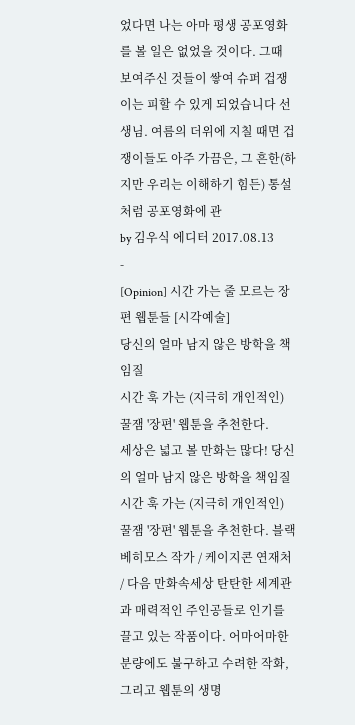었다면 나는 아마 평생 공포영화를 볼 일은 없었을 것이다. 그때 보여주신 것들이 쌓여 슈퍼 겁쟁이는 피할 수 있게 되었습니다 선생님. 여름의 더위에 지칠 때면 겁쟁이들도 아주 가끔은, 그 흔한(하지만 우리는 이해하기 힘든) 통설처럼 공포영화에 관
by 김우식 에디터 2017.08.13
-
[Opinion] 시간 가는 줄 모르는 장편 웹툰들 [시각예술]
당신의 얼마 남지 않은 방학을 책임질
시간 훅 가는 (지극히 개인적인) 꿀잼 '장편' 웹툰을 추천한다.
세상은 넓고 볼 만화는 많다! 당신의 얼마 남지 않은 방학을 책임질 시간 훅 가는 (지극히 개인적인) 꿀잼 '장편' 웹툰을 추천한다. 블랙 베히모스 작가 / 케이지콘 연재처 / 다음 만화속세상 탄탄한 세계관과 매력적인 주인공들로 인기를 끌고 있는 작품이다. 어마어마한 분량에도 불구하고 수려한 작화, 그리고 웹툰의 생명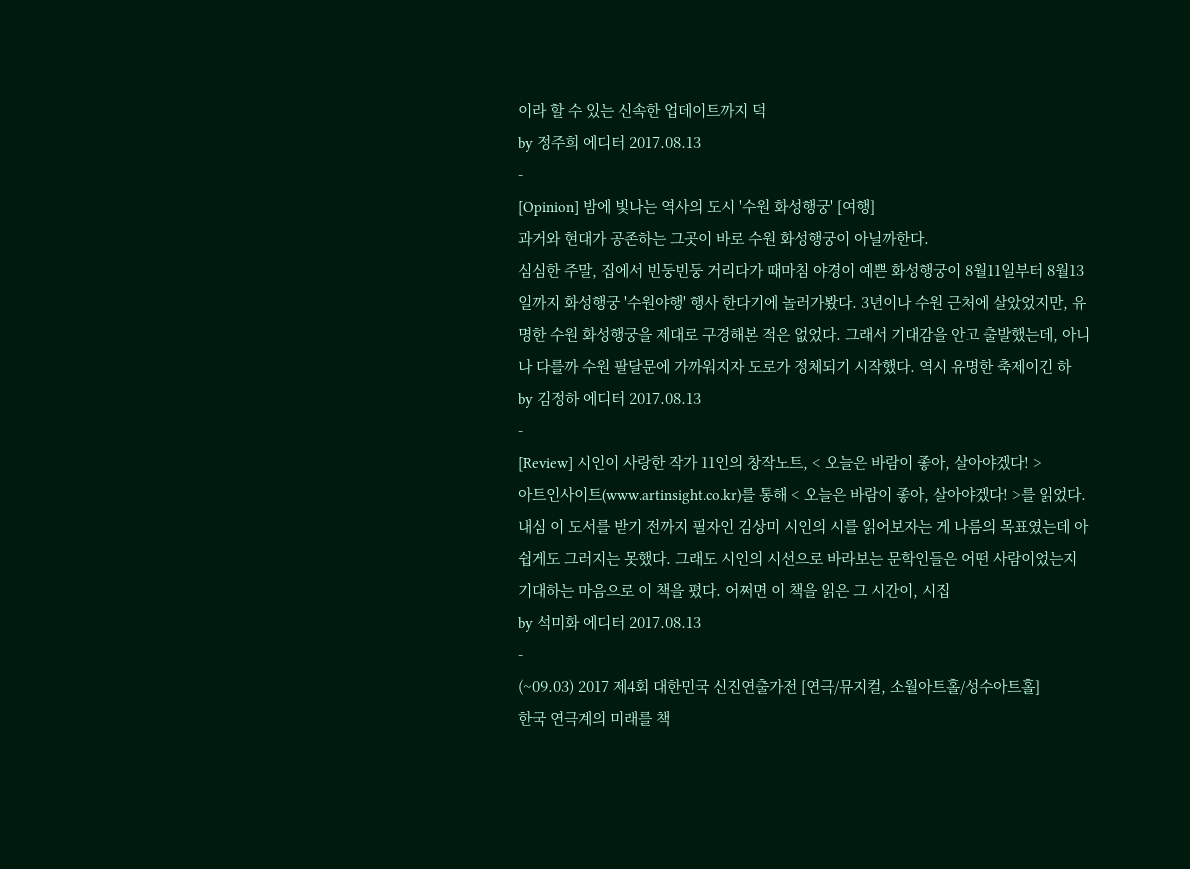이라 할 수 있는 신속한 업데이트까지 덕
by 정주희 에디터 2017.08.13
-
[Opinion] 밤에 빛나는 역사의 도시 '수원 화성행궁' [여행]
과거와 현대가 공존하는 그곳이 바로 수원 화성행궁이 아닐까한다.
심심한 주말, 집에서 빈둥빈둥 거리다가 때마침 야경이 예쁜 화성행궁이 8월11일부터 8월13일까지 화성행궁 '수원야행' 행사 한다기에 놀러가봤다. 3년이나 수원 근처에 살았었지만, 유명한 수원 화성행궁을 제대로 구경해본 적은 없었다. 그래서 기대감을 안고 출발했는데, 아니나 다를까 수원 팔달문에 가까워지자 도로가 정체되기 시작했다. 역시 유명한 축제이긴 하
by 김정하 에디터 2017.08.13
-
[Review] 시인이 사랑한 작가 11인의 창작노트, < 오늘은 바람이 좋아, 살아야겠다! >
아트인사이트(www.artinsight.co.kr)를 통해 < 오늘은 바람이 좋아, 살아야겠다! >를 읽었다. 내심 이 도서를 받기 전까지 필자인 김상미 시인의 시를 읽어보자는 게 나름의 목표였는데 아쉽게도 그러지는 못했다. 그래도 시인의 시선으로 바라보는 문학인들은 어떤 사람이었는지 기대하는 마음으로 이 책을 폈다. 어쩌면 이 책을 읽은 그 시간이, 시집
by 석미화 에디터 2017.08.13
-
(~09.03) 2017 제4회 대한민국 신진연출가전 [연극/뮤지컬, 소월아트홀/성수아트홀]
한국 연극계의 미래를 책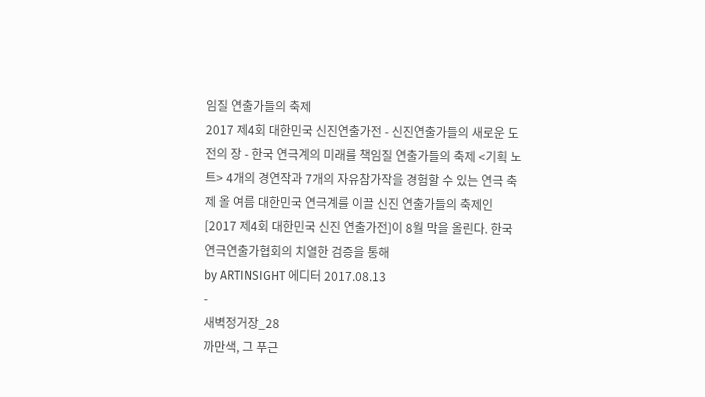임질 연출가들의 축제
2017 제4회 대한민국 신진연출가전 - 신진연출가들의 새로운 도전의 장 - 한국 연극계의 미래를 책임질 연출가들의 축제 <기획 노트> 4개의 경연작과 7개의 자유참가작을 경험할 수 있는 연극 축제 올 여름 대한민국 연극계를 이끌 신진 연출가들의 축제인 [2017 제4회 대한민국 신진 연출가전]이 8월 막을 올린다. 한국연극연출가협회의 치열한 검증을 통해
by ARTINSIGHT 에디터 2017.08.13
-
새벽정거장_28
까만색, 그 푸근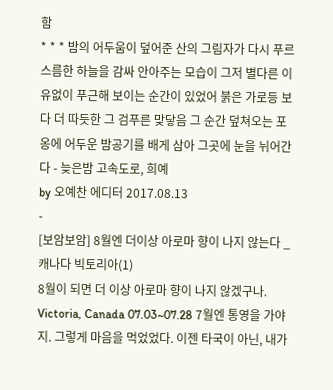함
* * * 밤의 어두움이 덮어준 산의 그림자가 다시 푸르스름한 하늘을 감싸 안아주는 모습이 그저 별다른 이유없이 푸근해 보이는 순간이 있었어 붉은 가로등 보다 더 따듯한 그 검푸른 맞닿음 그 순간 덮쳐오는 포옹에 어두운 밤공기를 배게 삼아 그곳에 눈을 뉘어간다 - 늦은밤 고속도로, 희예
by 오예찬 에디터 2017.08.13
-
[보암보암] 8월엔 더이상 아로마 향이 나지 않는다 _캐나다 빅토리아(1)
8월이 되면 더 이상 아로마 향이 나지 않겠구나.
Victoria, Canada 07.03~07.28 7월엔 통영을 가야지. 그렇게 마음을 먹었었다. 이젠 타국이 아닌, 내가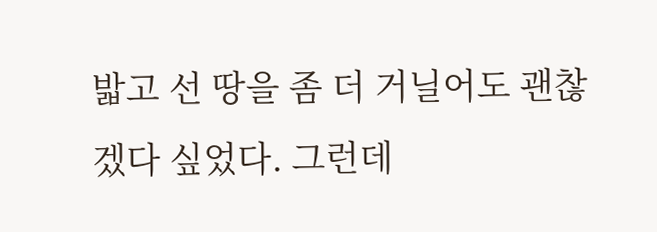밟고 선 땅을 좀 더 거닐어도 괜찮겠다 싶었다. 그런데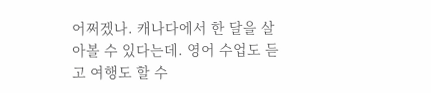어쩌겠나. 캐나다에서 한 달을 살아볼 수 있다는데. 영어 수업도 듣고 여행도 할 수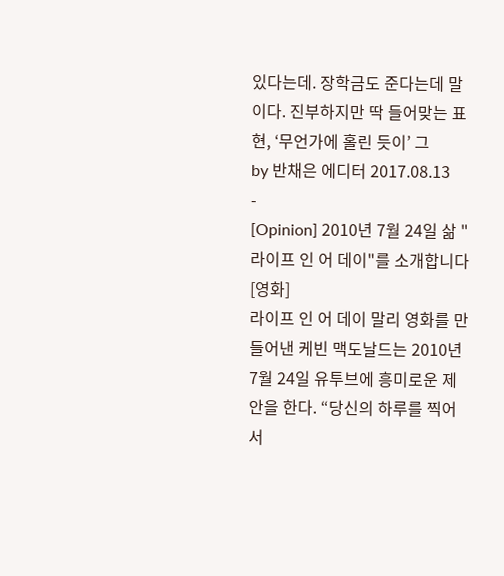있다는데. 장학금도 준다는데 말이다. 진부하지만 딱 들어맞는 표현, ‘무언가에 홀린 듯이’ 그
by 반채은 에디터 2017.08.13
-
[Opinion] 2010년 7월 24일 삶 "라이프 인 어 데이"를 소개합니다 [영화]
라이프 인 어 데이 말리 영화를 만들어낸 케빈 맥도날드는 2010년 7월 24일 유투브에 흥미로운 제안을 한다. “당신의 하루를 찍어서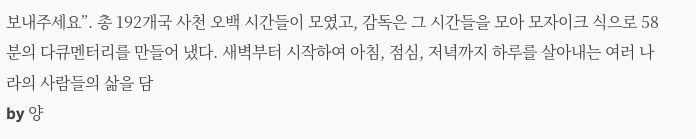보내주세요”. 총 192개국 사천 오백 시간들이 모였고, 감독은 그 시간들을 모아 모자이크 식으로 58분의 다큐멘터리를 만들어 냈다. 새벽부터 시작하여 아침, 점심, 저녁까지 하루를 살아내는 여러 나라의 사람들의 삶을 담
by 양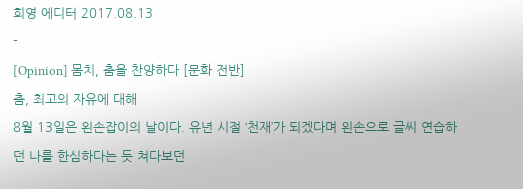희영 에디터 2017.08.13
-
[Opinion] 몸치, 춤을 찬양하다 [문화 전반]
춤, 최고의 자유에 대해
8월 13일은 왼손잡이의 날이다. 유년 시절 ‘천재’가 되겠다며 왼손으로 글씨 연습하던 나를 한심하다는 듯 쳐다보던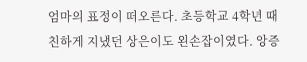엄마의 표정이 떠오른다. 초등학교 4학년 때 친하게 지냈던 상은이도 왼손잡이였다. 앙증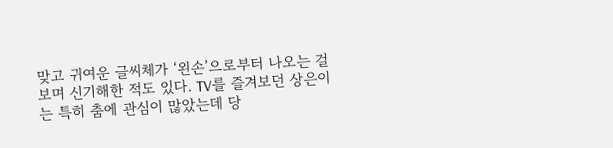맞고 귀여운 글씨체가 ‘왼손’으로부터 나오는 걸 보며 신기해한 적도 있다. TV를 즐겨보던 상은이는 특히 춤에 관심이 많았는데 당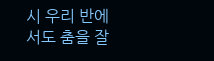시 우리 반에서도 춤을 잘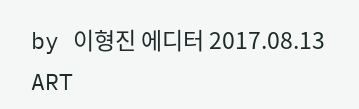by 이형진 에디터 2017.08.13
ART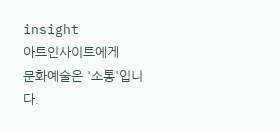insight
아트인사이트에게
문화예술은 '소통'입니다.